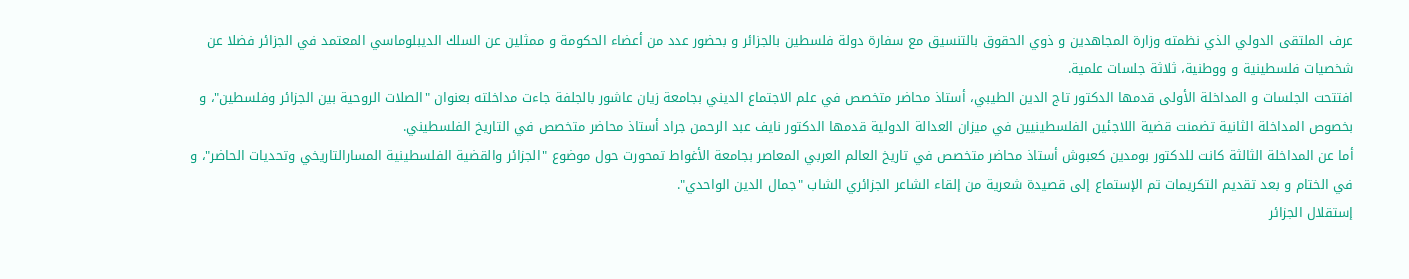عرف الملتقى الدولي الذي نظمته وزارة المجاهدين و ذوي الحقوق بالتنسيق مع سفارة دولة فلسطين بالجزائر و بحضور عدد من أعضاء الحكومة و ممثلين عن السلك الديبلوماسي المعتمد في الجزائر فضلا عن شخصيات فلسطينية و ووطنية، ثلاثة جلسات علمية.
افتتحت الجلسات و المداخلة الأولى قدمها الدكتور تاج الدين الطيبي، أستاذ محاضر متخصص في علم الاجتماع الديني بجامعة زيان عاشور بالجلفة جاءت مداخلته بعنوان "الصلات الروحية بين الجزائر وفلسطين"، و بخصوص المداخلة الثانية تضمنت قضية اللاجئين الفلسطينيين في ميزان العدالة الدولية قدمها الدكتور نايف عبد الرحمن جراد أستاذ محاضر متخصص في التاريخ الفلسطيني.
أما عن المداخلة الثالثة كانت للدكتور بومدين كعبوش أستاذ محاضر متخصص في تاريخ العالم العربي المعاصر بجامعة الأغواط تمحورت حول موضوع "الجزائر والقضية الفلسطينية المسارالتاريخي وتحديات الحاضر"، و في الختام و بعد تقديم التكريمات تم الإستماع إلى قصيدة شعرية من إلقاء الشاعر الجزائري الشاب "جمال الدين الواحدي".
إستقلال الجزائر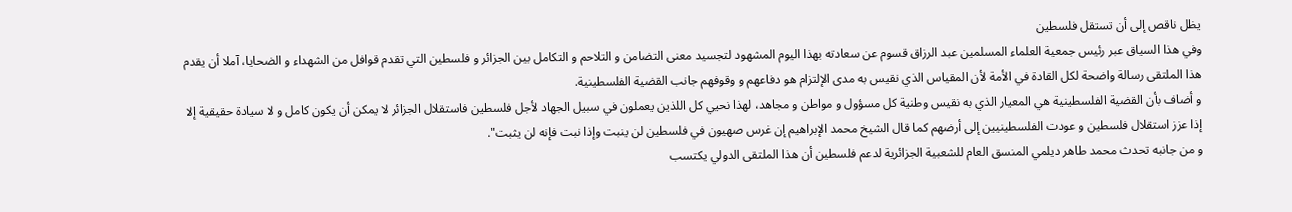يظل ناقص إلى أن تستقل فلسطين
وفي هذا السياق عبر رئيس جمعية العلماء المسلمين عبد الرزاق قسوم عن سعادته بهذا اليوم المشهود لتجسيد معنى التضامن و التلاحم و التكامل بين الجزائر و فلسطين التي تقدم قوافل من الشهداء و الضحايا، آملا أن يقدم هذا الملتقى رسالة واضحة لكل القادة في الأمة لأن المقياس الذي نقيس به مدى الإلتزام هو دفاعهم و وقوفهم جانب القضية الفلسطينية.
و أضاف بأن القضية الفلسطينية هي المعيار الذي به نقيس وطنية كل مسؤول و مواطن و مجاهد، لهذا نحيي كل اللذين يعملون في سبيل الجهاد لأجل فلسطين فاستقلال الجزائر لا يمكن أن يكون كامل و لا سيادة حقيقية إلا إذا عزز استقلال فلسطين و عودت الفلسطينيين إلى أرضهم كما قال الشيخ محمد الإبراهيم إن غرس صهيون في فلسطين لن ينبت وإذا نبت فإنه لن يثبت".
و من جانبه تحدث محمد طاهر ديلمي المنسق العام للشعبية الجزائرية لدعم فلسطين أن هذا الملتقى الدولي يكتسب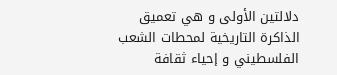دلالتين الأولى و هي تعميق الذاكرة التاريخية لمحطات الشعب الفلسطيني و إحياء ثقافة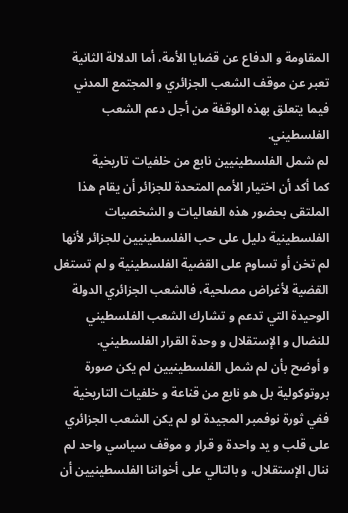المقاومة و الدفاع عن قضايا الأمة، أما الدلالة الثانية تعبر عن موقف الشعب الجزائري و المجتمع المدني فيما يتعلق بهذه الوقفة من أجل دعم الشعب الفلسطيني.
لم شمل الفلسطينيين نابع من خلفيات تاريخية
كما أكد أن اختيار الأمم المتحدة للجزائر أن يقام هذا الملتقى بحضور هذه الفعاليات و الشخصيات الفلسطينية دليل على حب الفلسطينيين للجزائر لأنها لم تخن أو تساوم على القضية الفلسطينية و لم تستغل القضية لأغراض مصلحية، فالشعب الجزائري الدولة الوحيدة التي تدعم و تشارك الشعب الفلسطيني للنضال و الإستقلال و وحدة القرار الفلسطيني.
و أوضح بأن لم شمل الفلسطينيين لم يكن صورة بروتوكولية بل هو نابع من قناعة و خلفيات التاريخية ففي ثورة نوفمبر المجيدة لو لم يكن الشعب الجزائري على قلب و يد واحدة و قرار و موقف سياسي واحد لم ننال الإستقلال، و بالتالي على أخواننا الفلسطينيين أن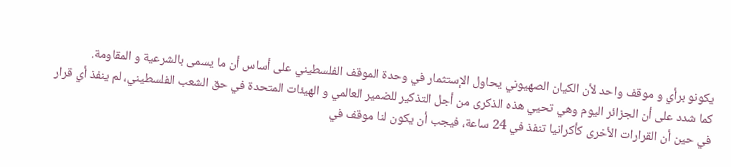يكونو برأي و موقف واحد لأن الكيان الصهيوني يحاول الإستثمار في وحدة الموقف الفلسطيني على أساس أن ما يسمى بالشرعية و المقاومة.
كما شدد على أن الجزائر اليوم وهي تحيي هذه الذكرى من أجل التذكير للضمير العالمي و الهيئات المتحدة في حق الشعب الفلسطيني، لم ينفذ أي قرار في حين أن القرارات الأخرى كأكرانيا تنفذ في 24 ساعة، فيجب أن يكون لنا موقف في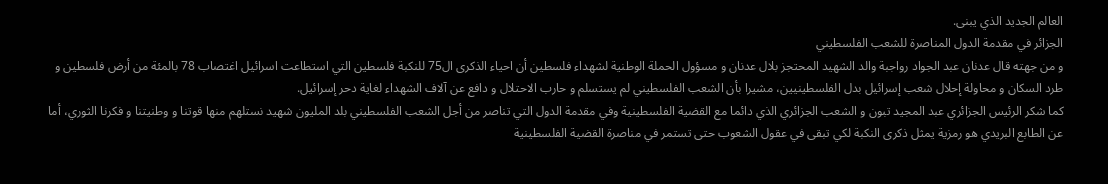العالم الجديد الذي يبنى.
الجزائر في مقدمة الدول المناصرة للشعب الفلسطيني
و من جهته قال عدنان عبد الجواد رواجبة والد الشهيد المحتجز بلال عدنان و مسؤول الحملة الوطنية لشهداء فلسطين أن احياء الذكرى ال75 للنكبة فلسطين التي استطاعت اسرائيل اغتصاب 78 بالمئة من أرض فلسطين و طرد السكان و محاولة إحلال شعب إسرائيل بدل الفلسطينيين، مشيرا بأن الشعب الفلسطيني لم يستسلم و حارب الاحتلال و دافع عن آلاف الشهداء لغاية دحر إسرائيل.
كما شكر الرئيس الجزائري عبد المجيد تبون و الشعب الجزائري الذي دائما مع القضية الفلسطينية وفي مقدمة الدول التي تناصر من أجل الشعب الفلسطيني بلد المليون شهيد نستلهم منها قوتنا و وطنيتنا و فكرنا الثوري، أما عن الطابع البريدي هو رمزية يمثل ذكرى النكبة لكي تبقى في عقول الشعوب حتى تستمر في مناصرة القضية الفلسطينية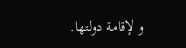و لإقامة دولتها.